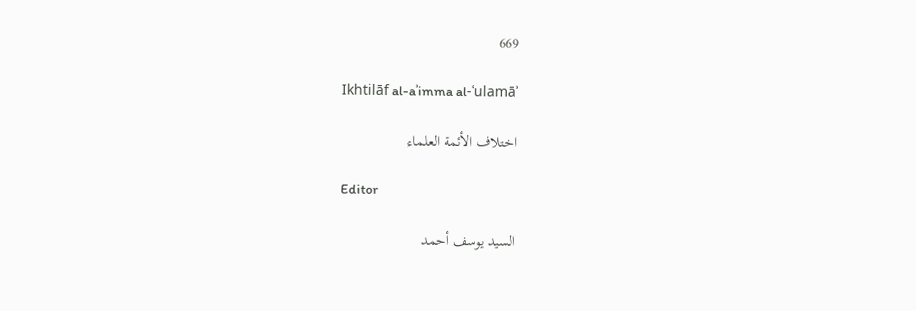669

Ikhtilāf al-aʾimma al-ʿulamāʾ

اختلاف الأئمة العلماء

Editor

السيد يوسف أحمد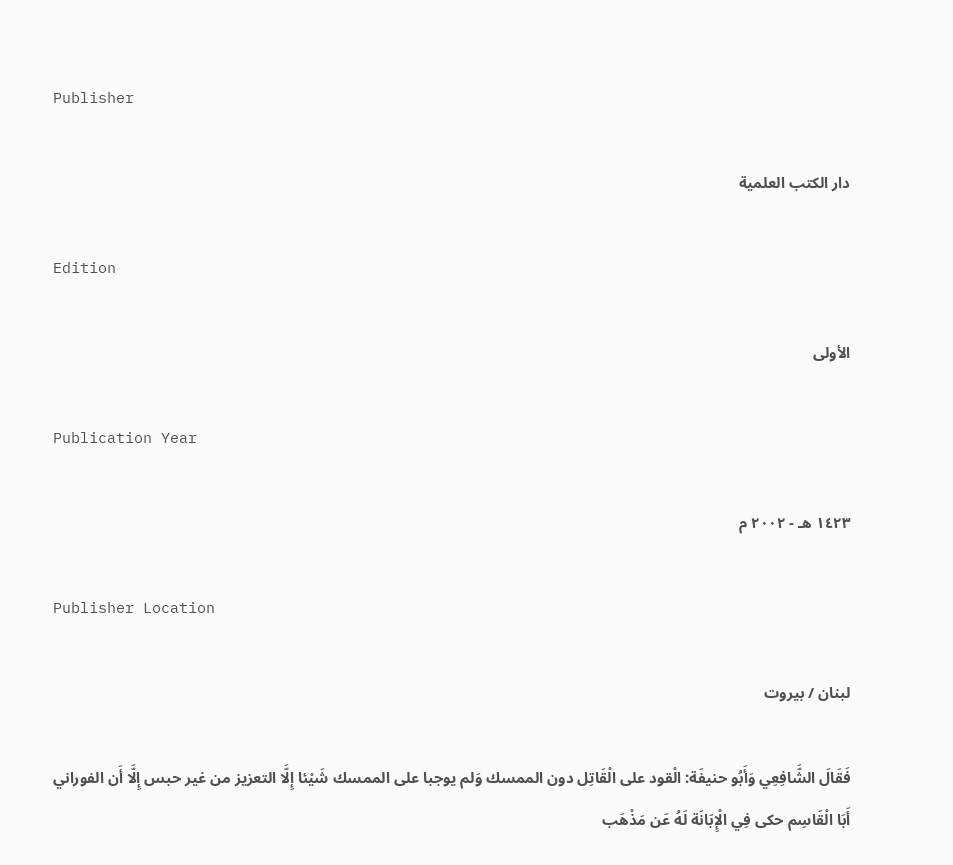Publisher

دار الكتب العلمية

Edition

الأولى

Publication Year

١٤٢٣ هـ - ٢٠٠٢ م

Publisher Location

لبنان / بيروت

فَقَالَ الشَّافِعِي وَأَبُو حنيفَة: الْقود على الْقَاتِل دون الممسك وَلم يوجبا على الممسك شَيْئا إِلَّا التعزيز من غير حبس إِلَّا أَن الفوراني أَبَا الْقَاسِم حكى فِي الْإِبَانَة لَهُ عَن مَذْهَب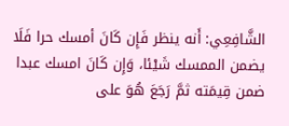الشَّافِعِي: أَنه ينظر فَإِن كَانَ أمسك حرا فَلَا يضمن الممسك شَيْئا، وَإِن كَانَ امسك عبدا ضمن قِيمَته ثمَّ رَجَعَ هُوَ على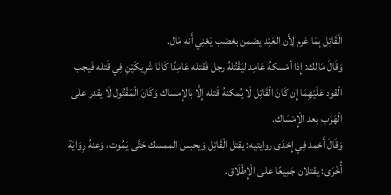الْقَاتِل بِمَا غرم لِأَن العَبْد يضمن بغضب يَعْنِي أَنه مَال.
وَقَالَ مَالك: إِذا أمْسكهُ عَامِد ليَقْتُلهُ رجل فَقتله عَامِدًا كَانَا شَرِيكَيْنِ فِي قَتله فَيجب الْقود عَلَيْهِمَا إِن كَانَ الْقَاتِل لَا يُمكنهُ قَتله إِلَّا بالإمساك وَكَانَ الْمَقْتُول لَا يقدر على الْهَرَب بعد الْإِمْسَاك.
وَقَالَ أَحْمد فِي إِحْدَى روايتيه: يقتل الْقَاتِل وَيحبس الممسك حَتَّى يَمُوت، وَعنهُ رِوَايَة أُخْرَى: يقتلان جَمِيعًا على الْإِطْلَاق.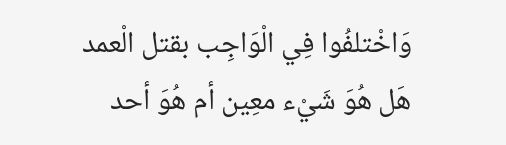وَاخْتلفُوا فِي الْوَاجِب بقتل الْعمد هَل هُوَ شَيْء معِين أم هُوَ أحد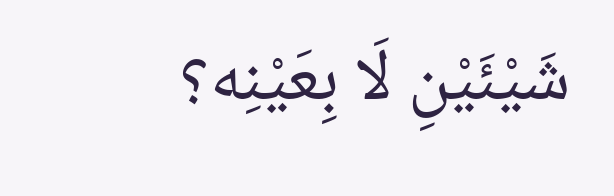شَيْئَيْنِ لَا بِعَيْنِه؟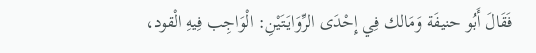فَقَالَ أَبُو حنيفَة وَمَالك فِي إِحْدَى الرِّوَايَتَيْنِ: الْوَاجِب فِيهِ الْقود،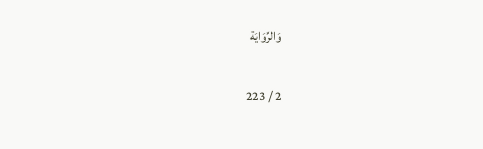وَالرِّوَايَة

2 / 223